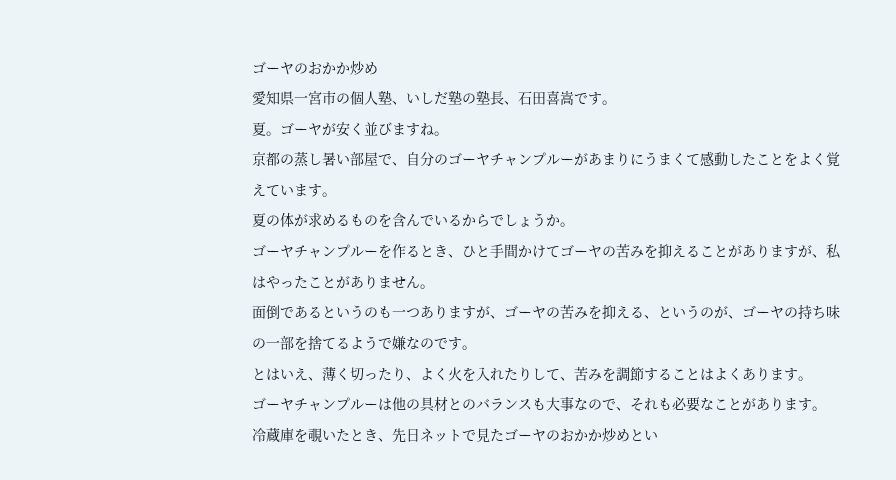ゴーヤのおかか炒め
愛知県一宮市の個人塾、いしだ塾の塾長、石田喜嵩です。
夏。ゴーヤが安く並びますね。
京都の蒸し暑い部屋で、自分のゴーヤチャンプルーがあまりにうまくて感動したことをよく覚えています。
夏の体が求めるものを含んでいるからでしょうか。
ゴーヤチャンプルーを作るとき、ひと手間かけてゴーヤの苦みを抑えることがありますが、私はやったことがありません。
面倒であるというのも一つありますが、ゴーヤの苦みを抑える、というのが、ゴーヤの持ち味の一部を捨てるようで嫌なのです。
とはいえ、薄く切ったり、よく火を入れたりして、苦みを調節することはよくあります。
ゴーヤチャンプルーは他の具材とのバランスも大事なので、それも必要なことがあります。
冷蔵庫を覗いたとき、先日ネットで見たゴーヤのおかか炒めとい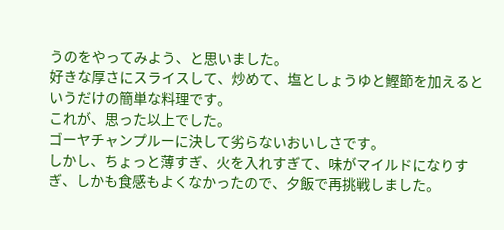うのをやってみよう、と思いました。
好きな厚さにスライスして、炒めて、塩としょうゆと鰹節を加えるというだけの簡単な料理です。
これが、思った以上でした。
ゴーヤチャンプルーに決して劣らないおいしさです。
しかし、ちょっと薄すぎ、火を入れすぎて、味がマイルドになりすぎ、しかも食感もよくなかったので、夕飯で再挑戦しました。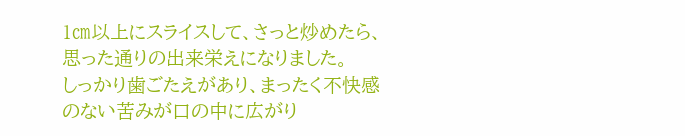1㎝以上にスライスして、さっと炒めたら、思った通りの出来栄えになりました。
しっかり歯ごたえがあり、まったく不快感のない苦みが口の中に広がり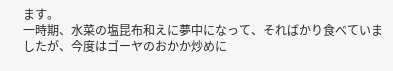ます。
一時期、水菜の塩昆布和えに夢中になって、そればかり食べていましたが、今度はゴーヤのおかか炒めに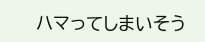ハマってしまいそう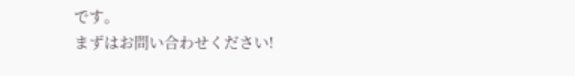です。
まずはお問い合わせください!